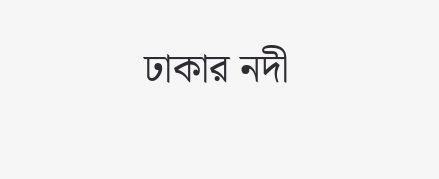ঢাকার নদী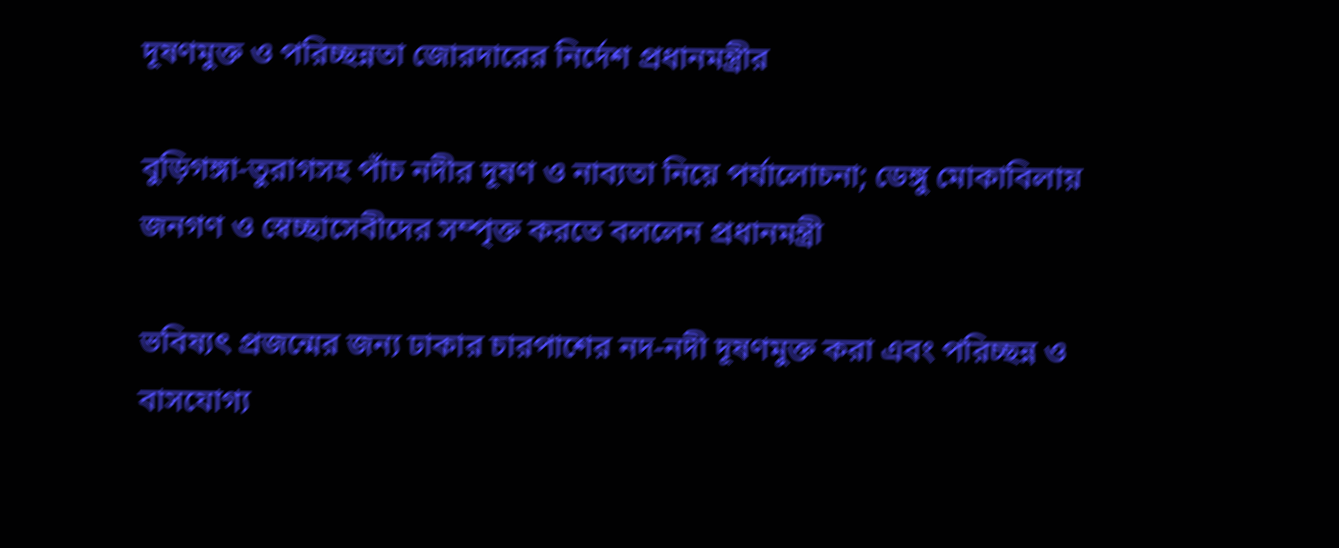দূষণমুক্ত ও পরিচ্ছন্নতা জোরদারের নির্দেশ প্রধানমন্ত্রীর

বুড়িগঙ্গা-তুরাগসহ পাঁচ নদীর দূষণ ও নাব্যতা নিয়ে পর্যালোচনা; ডেঙ্গু মোকাবিলায় জনগণ ও স্বেচ্ছাসেবীদের সম্পৃক্ত করতে বললেন প্রধানমন্ত্রী

ভবিষ্যৎ প্রজন্মের জন্য ঢাকার চারপাশের নদ-নদী দূষণমুক্ত করা এবং পরিচ্ছন্ন ও বাসযোগ্য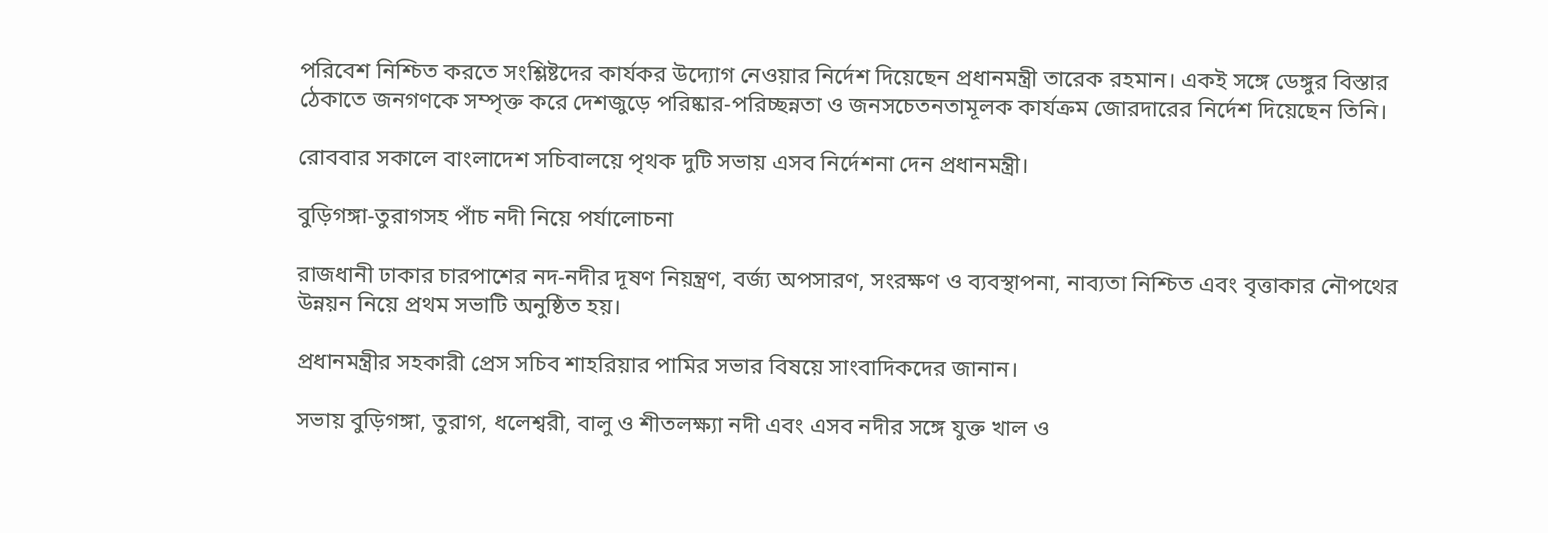পরিবেশ নিশ্চিত করতে সংশ্লিষ্টদের কার্যকর উদ্যোগ নেওয়ার নির্দেশ দিয়েছেন প্রধানমন্ত্রী তারেক রহমান। একই সঙ্গে ডেঙ্গুর বিস্তার ঠেকাতে জনগণকে সম্পৃক্ত করে দেশজুড়ে পরিষ্কার-পরিচ্ছন্নতা ও জনসচেতনতামূলক কার্যক্রম জোরদারের নির্দেশ দিয়েছেন তিনি।

রোববার সকালে বাংলাদেশ সচিবালয়ে পৃথক দুটি সভায় এসব নির্দেশনা দেন প্রধানমন্ত্রী।

বুড়িগঙ্গা-তুরাগসহ পাঁচ নদী নিয়ে পর্যালোচনা

রাজধানী ঢাকার চারপাশের নদ-নদীর দূষণ নিয়ন্ত্রণ, বর্জ্য অপসারণ, সংরক্ষণ ও ব্যবস্থাপনা, নাব্যতা নিশ্চিত এবং বৃত্তাকার নৌপথের উন্নয়ন নিয়ে প্রথম সভাটি অনুষ্ঠিত হয়।

প্রধানমন্ত্রীর সহকারী প্রেস সচিব শাহরিয়ার পামির সভার বিষয়ে সাংবাদিকদের জানান।

সভায় বুড়িগঙ্গা, তুরাগ, ধলেশ্বরী, বালু ও শীতলক্ষ্যা নদী এবং এসব নদীর সঙ্গে যুক্ত খাল ও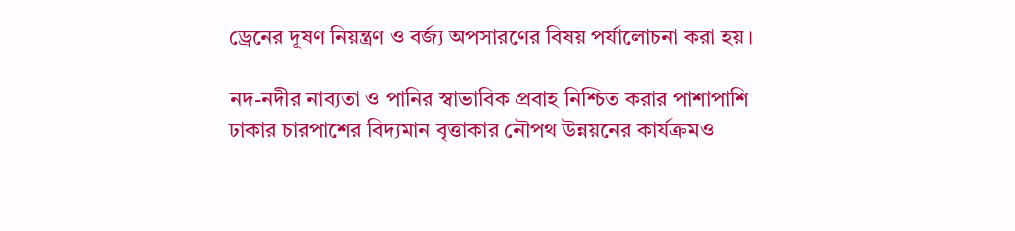ড্রেনের দূষণ নিয়ন্ত্রণ ও বর্জ্য অপসারণের বিষয় পর্যালোচনা করা হয়।

নদ-নদীর নাব্যতা ও পানির স্বাভাবিক প্রবাহ নিশ্চিত করার পাশাপাশি ঢাকার চারপাশের বিদ্যমান বৃত্তাকার নৌপথ উন্নয়নের কার্যক্রমও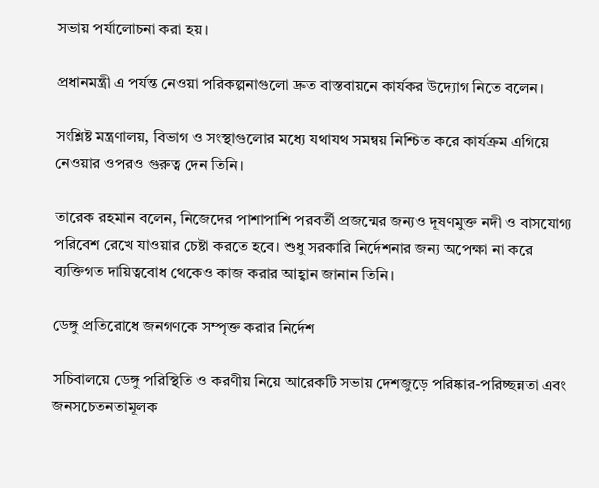সভায় পর্যালোচনা করা হয়।

প্রধানমন্ত্রী এ পর্যন্ত নেওয়া পরিকল্পনাগুলো দ্রুত বাস্তবায়নে কার্যকর উদ্যোগ নিতে বলেন।

সংশ্লিষ্ট মন্ত্রণালয়, বিভাগ ও সংস্থাগুলোর মধ্যে যথাযথ সমন্বয় নিশ্চিত করে কার্যক্রম এগিয়ে নেওয়ার ওপরও গুরুত্ব দেন তিনি।

তারেক রহমান বলেন, নিজেদের পাশাপাশি পরবর্তী প্রজন্মের জন্যও দূষণমুক্ত নদী ও বাসযোগ্য পরিবেশ রেখে যাওয়ার চেষ্টা করতে হবে। শুধু সরকারি নির্দেশনার জন্য অপেক্ষা না করে ব্যক্তিগত দায়িত্ববোধ থেকেও কাজ করার আহ্বান জানান তিনি।

ডেঙ্গু প্রতিরোধে জনগণকে সম্পৃক্ত করার নির্দেশ

সচিবালয়ে ডেঙ্গু পরিস্থিতি ও করণীয় নিয়ে আরেকটি সভায় দেশজুড়ে পরিষ্কার-পরিচ্ছন্নতা এবং জনসচেতনতামূলক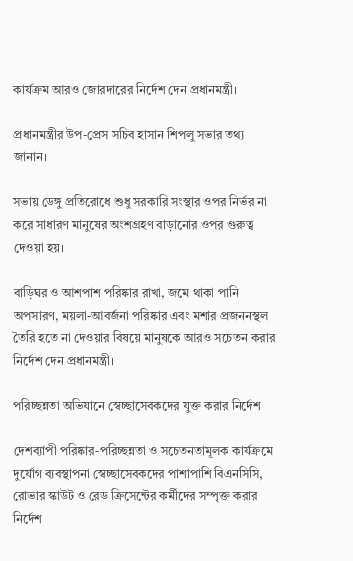কার্যক্রম আরও জোরদারের নির্দেশ দেন প্রধানমন্ত্রী।

প্রধানমন্ত্রীর উপ-প্রেস সচিব হাসান শিপলু সভার তথ্য জানান।

সভায় ডেঙ্গু প্রতিরোধে শুধু সরকারি সংস্থার ওপর নির্ভর না করে সাধারণ মানুষের অংশগ্রহণ বাড়ানোর ওপর গুরুত্ব দেওয়া হয়।

বাড়িঘর ও আশপাশ পরিষ্কার রাখা, জমে থাকা পানি অপসারণ, ময়লা-আবর্জনা পরিষ্কার এবং মশার প্রজননস্থল তৈরি হতে না দেওয়ার বিষয়ে মানুষকে আরও সচেতন করার নির্দেশ দেন প্রধানমন্ত্রী।

পরিচ্ছন্নতা অভিযানে স্বেচ্ছাসেবকদের যুক্ত করার নির্দেশ

দেশব্যাপী পরিষ্কার-পরিচ্ছন্নতা ও সচেতনতামূলক কার্যক্রমে দুর্যোগ ব্যবস্থাপনা স্বেচ্ছাসেবকদের পাশাপাশি বিএনসিসি, রোভার স্কাউট ও রেড ক্রিসেন্টের কর্মীদের সম্পৃক্ত করার নির্দেশ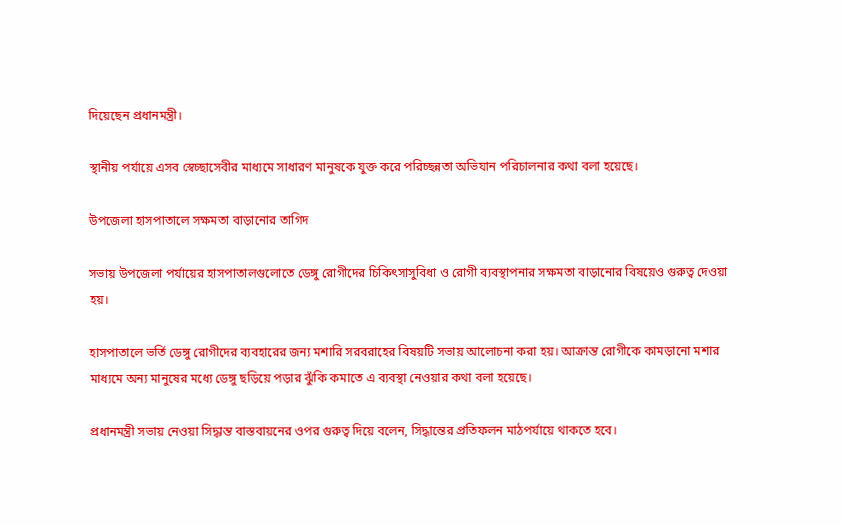দিয়েছেন প্রধানমন্ত্রী।

স্থানীয় পর্যায়ে এসব স্বেচ্ছাসেবীর মাধ্যমে সাধারণ মানুষকে যুক্ত করে পরিচ্ছন্নতা অভিযান পরিচালনার কথা বলা হয়েছে।

উপজেলা হাসপাতালে সক্ষমতা বাড়ানোর তাগিদ

সভায় উপজেলা পর্যায়ের হাসপাতালগুলোতে ডেঙ্গু রোগীদের চিকিৎসাসুবিধা ও রোগী ব্যবস্থাপনার সক্ষমতা বাড়ানোর বিষয়েও গুরুত্ব দেওয়া হয়।

হাসপাতালে ভর্তি ডেঙ্গু রোগীদের ব্যবহারের জন্য মশারি সরবরাহের বিষয়টি সভায় আলোচনা করা হয়। আক্রান্ত রোগীকে কামড়ানো মশার মাধ্যমে অন্য মানুষের মধ্যে ডেঙ্গু ছড়িয়ে পড়ার ঝুঁকি কমাতে এ ব্যবস্থা নেওয়ার কথা বলা হয়েছে।

প্রধানমন্ত্রী সভায় নেওয়া সিদ্ধান্ত বাস্তবায়নের ওপর গুরুত্ব দিয়ে বলেন, সিদ্ধান্তের প্রতিফলন মাঠপর্যায়ে থাকতে হবে।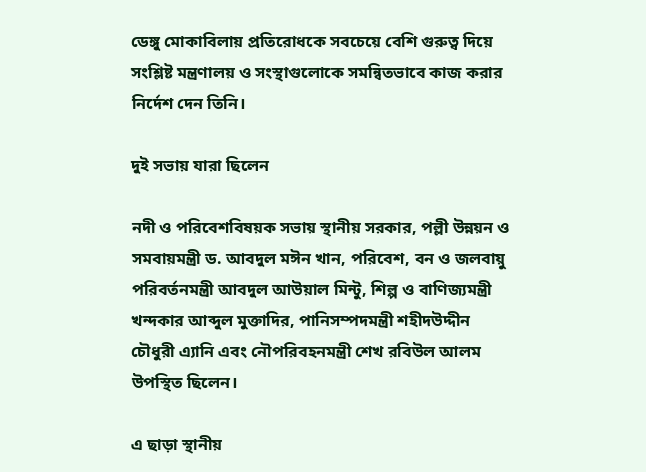ডেঙ্গু মোকাবিলায় প্রতিরোধকে সবচেয়ে বেশি গুরুত্ব দিয়ে সংশ্লিষ্ট মন্ত্রণালয় ও সংস্থাগুলোকে সমন্বিতভাবে কাজ করার নির্দেশ দেন তিনি।

দুই সভায় যারা ছিলেন

নদী ও পরিবেশবিষয়ক সভায় স্থানীয় সরকার, পল্লী উন্নয়ন ও সমবায়মন্ত্রী ড. আবদুল মঈন খান, পরিবেশ, বন ও জলবায়ু পরিবর্তনমন্ত্রী আবদুল আউয়াল মিন্টু, শিল্প ও বাণিজ্যমন্ত্রী খন্দকার আব্দুল মুক্তাদির, পানিসম্পদমন্ত্রী শহীদউদ্দীন চৌধুরী এ্যানি এবং নৌপরিবহনমন্ত্রী শেখ রবিউল আলম উপস্থিত ছিলেন।

এ ছাড়া স্থানীয়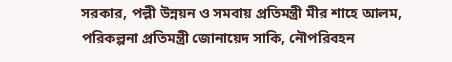সরকার, পল্লী উন্নয়ন ও সমবায় প্রতিমন্ত্রী মীর শাহে আলম, পরিকল্পনা প্রতিমন্ত্রী জোনায়েদ সাকি, নৌপরিবহন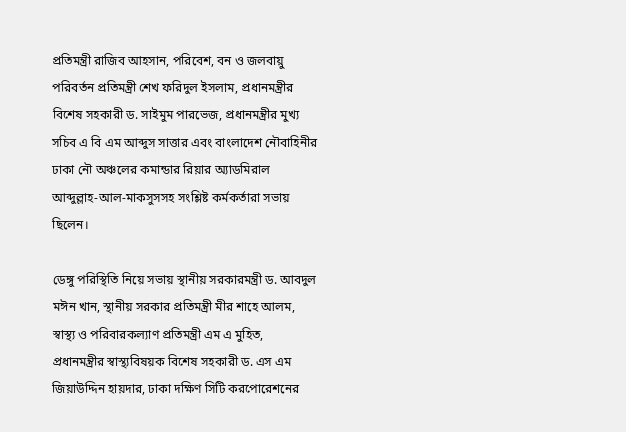প্রতিমন্ত্রী রাজিব আহসান, পরিবেশ, বন ও জলবায়ু পরিবর্তন প্রতিমন্ত্রী শেখ ফরিদুল ইসলাম, প্রধানমন্ত্রীর বিশেষ সহকারী ড. সাইমুম পারভেজ, প্রধানমন্ত্রীর মুখ্য সচিব এ বি এম আব্দুস সাত্তার এবং বাংলাদেশ নৌবাহিনীর ঢাকা নৌ অঞ্চলের কমান্ডার রিয়ার অ্যাডমিরাল আব্দুল্লাহ-আল-মাকসুসসহ সংশ্লিষ্ট কর্মকর্তারা সভায় ছিলেন।

ডেঙ্গু পরিস্থিতি নিয়ে সভায় স্থানীয় সরকারমন্ত্রী ড. আবদুল মঈন খান, স্থানীয় সরকার প্রতিমন্ত্রী মীর শাহে আলম, স্বাস্থ্য ও পরিবারকল্যাণ প্রতিমন্ত্রী এম এ মুহিত, প্রধানমন্ত্রীর স্বাস্থ্যবিষয়ক বিশেষ সহকারী ড. এস এম জিয়াউদ্দিন হায়দার, ঢাকা দক্ষিণ সিটি করপোরেশনের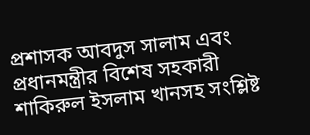প্রশাসক আবদুস সালাম এবং প্রধানমন্ত্রীর বিশেষ সহকারী শাকিরুল ইসলাম খানসহ সংশ্লিষ্ট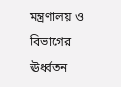মন্ত্রণালয় ও বিভাগের ঊর্ধ্বতন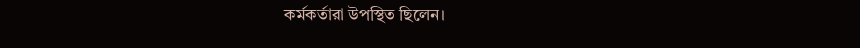কর্মকর্তারা উপস্থিত ছিলেন।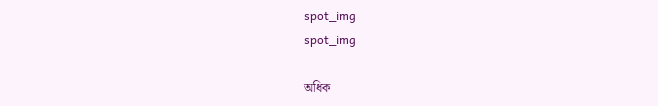spot_img
spot_img

অধিক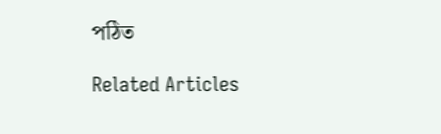পঠিত

Related Articles